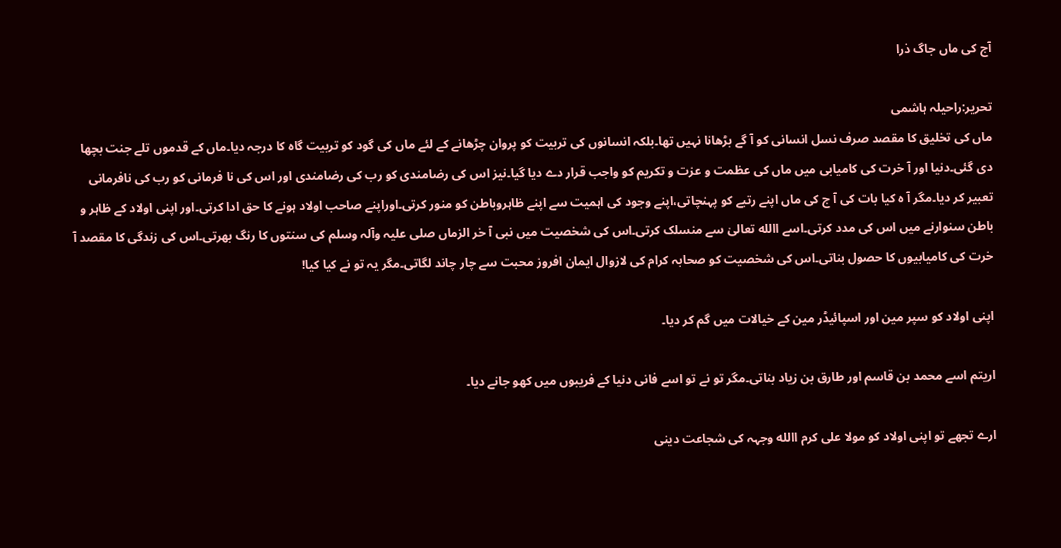آج کی ماں جاگ ذرا

تحریر:راحیلہ ہاشمی
ماں کی تخلیق کا مقصد صرف نسل انسانی کو آ گے بڑھانا نہیں تھا۔بلکہ انسانوں کی تربیت کو پروان چڑھانے کے لئے ماں کی گود کو تربیت گاہ کا درجہ دیا۔ماں کے قدموں تلے جنت بچھا دی گئی۔دنیا اور آ خرت کی کامیابی میں ماں کی عظمت و عزت و تکریم کو واجب قرار دے دیا گیا۔نیز اس کی رضامندی کو رب کی رضامندی اور اس کی نا فرمانی کو رب کی نافرمانی تعبیر کر دیا۔مگر آ ہ کیا بات کی آ ج کی ماں اپنے رتبے کو پہنچاتی،اپنے وجود کی اہمیت سے اپنے ظاہروباطن کو منور کرتی۔اوراپنے صاحب اولاد ہونے کا حق ادا کرتی۔اور اپنی اولاد کے ظاہر و باطن سنوارنے میں اس کی مدد کرتی۔اسے االله تعالیٰ سے منسلک کرتی۔اس کی شخصیت میں نبی آ خر الزماں صلی علیہ وآلہ وسلم کی سنتوں کا رنگ بھرتی۔اس کی زندگی کا مقصد آ خرت کی کامیابیوں کا حصول بناتی۔اس کی شخصیت کو صحابہ کرام کی لازوال ایمان افروز محبت سے چار چاند لگاتی۔مگر یہ تو نے کیا کیا!

اپنی اولاد کو سپر مین اور اسپائیڈر مین کے خیالات میں گم کر دیا۔

اریتم اسے محمد بن قاسم اور طارق بن زیاد بناتی۔مگر تو نے تو اسے فانی دنیا کے فریبوں میں کھو جانے دیا۔

ارے تجھے تو اپنی اولاد کو مولا علی کرم االله وجہہ کی شجاعت دینی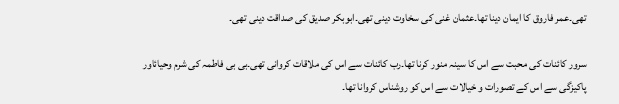تھی۔عمر فاروق کا ایمان دینا تھا۔عثمان غنی کی سخاوت دینی تھی۔ابوبکر صدیق کی صداقت دینی تھی۔

سرور کائنات کی محبت سے اس کا سینہ منور کرنا تھا۔رب کائنات سے اس کی ملاقات کروانی تھی۔بی بی فاطمہ کی شرم وحیائاور پاکیزگی سے اس کے تصورات و خیالات سے اس کو روشناس کروانا تھا۔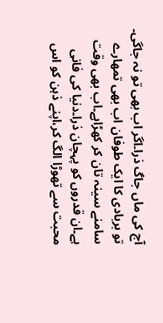آج کی ماں جاگ ذرا۔اگر اب بھی تو نہ جاگی۔ تو بربادی کا ایک طوفان اب بھی تمھارے سامنے سینہ تان کر کھڑاہے۔اب بھی وقت ہے۔ان قدروں کو پہچان ذرا۔دنیا کی فانی محبت سے تھوڑا الگ کر،اپنے ذہن کو اس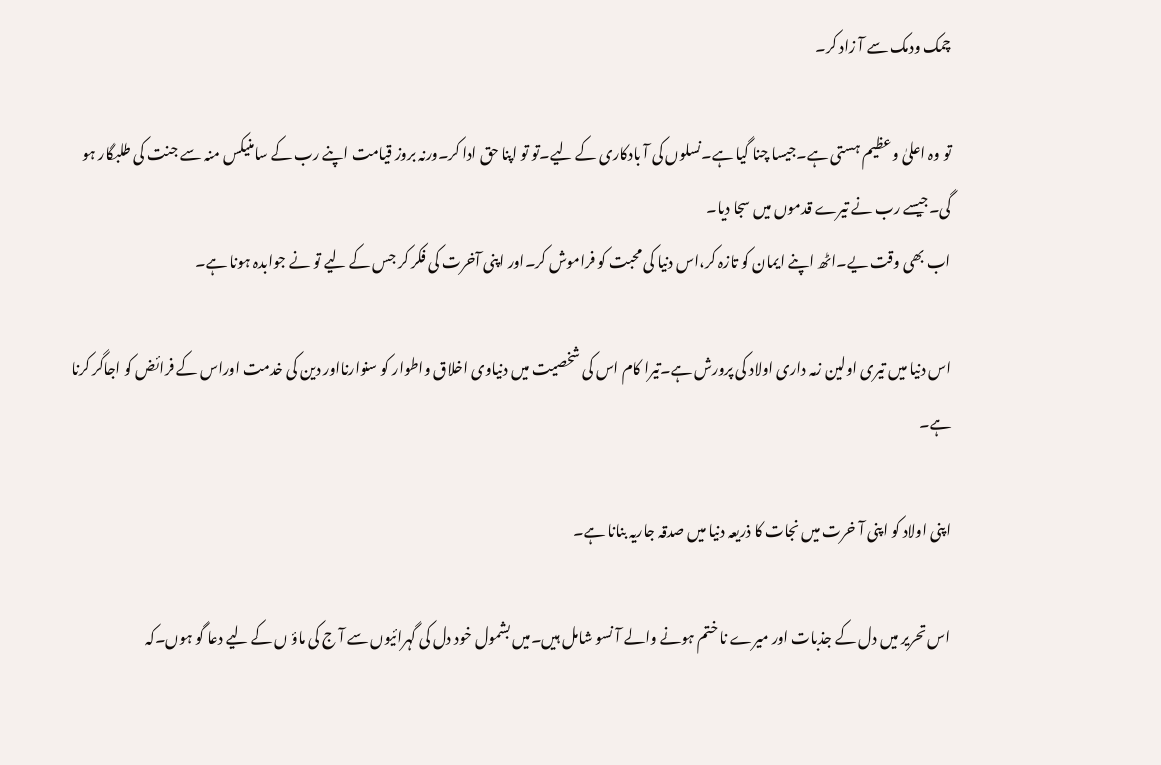چمک ودمک سے آ زاد کر۔

تو وہ اعلیٰ و عظیم ہستی ہے۔جیسا چنا گیا ہے۔نسلوں کی آ بادکاری کے لیے۔تو تو اپنا حق ادا کر۔ورنہ بروز قیامت اپنے رب کے سامنیکس منہ سے جنت کی طلبگار ہو گی۔جیسے رب نے تیرے قدموں میں سجا دیا۔
اب بھی وقت یے۔اٹھ اپنے ایمان کو تازہ کر،اس دنیا کی محبت کو فراموش کر۔اور اپنی آخرت کی فکر کر جس کے لیے تو نے جوابدہ ہونا ہے۔

اس دنیا میں تیری اولین زمہ داری اولاد کی پرورش ہے۔تیرا کام اس کی شخصیت میں دنیاوی اخلاق واطوار کو سنوارنااور دین کی خدمت اوراس کے فرائض کو اجاگر کرنا ہے۔

اپنی اولاد کو اپنی آ خرت میں نجات کا ذریعہ دنیا میں صدقہ جاریہ بنانا ہے۔

اس تحریر میں دل کے جذبات اور میرے نا ختم ہونے والے آ نسو شامل ہیں۔میں بشمول خود دل کی گہرائیوں سے آ ج کی ماؤ ں کے لیے دعا گو ہوں۔کہ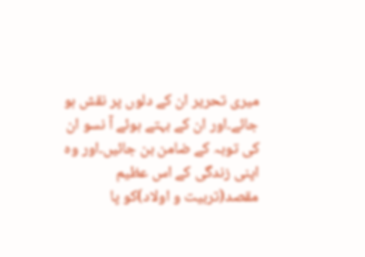میری تحریر ان کے دلوں پر نقش ہو جائے۔اور ان کے بہتے ہوئے آ نسو ان کی توبہ کے ضامن بن جائیں۔اور وہ اپنی زندگی کے اس عظیم مقصد(تربیت و اولاد)کو پا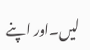لیں۔اور اپنے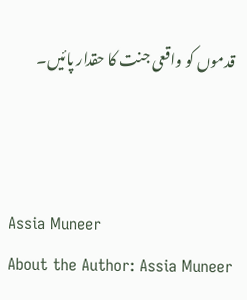قدموں کو واقعی جنت کا حقدار پائیں۔



Assia Muneer
About the Author: Assia Muneer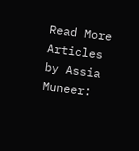Read More Articles by Assia Muneer: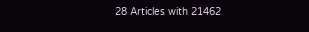28 Articles with 21462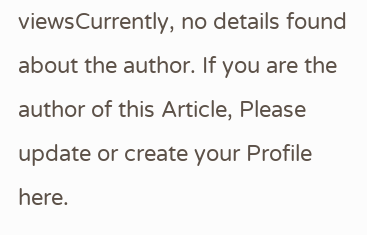viewsCurrently, no details found about the author. If you are the author of this Article, Please update or create your Profile here.